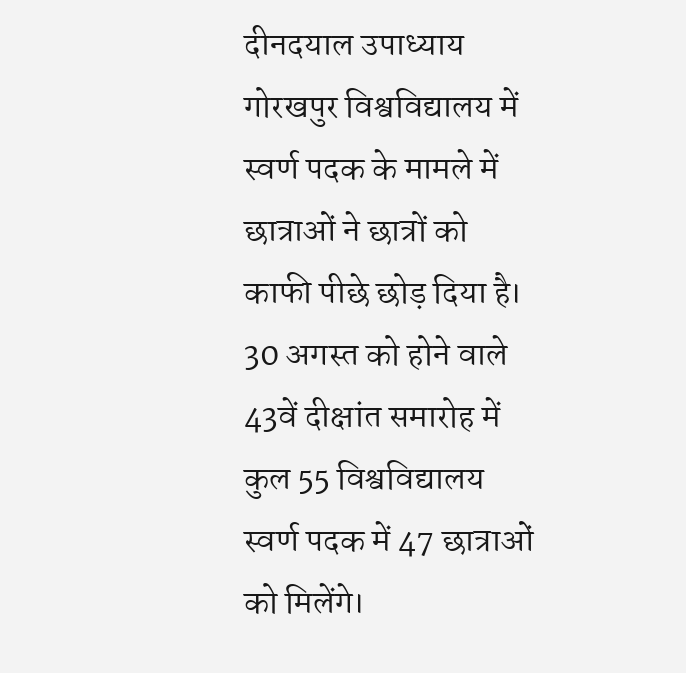दीनदयाल उपाध्याय गोरखपुर विश्वविद्यालय में स्वर्ण पदक के मामले में छात्राओं ने छात्रों को काफी पीछे छोड़ दिया है। 30 अगस्त को होने वाले 43वें दीक्षांत समारोह में कुल 55 विश्वविद्यालय स्वर्ण पदक में 47 छात्राओं को मिलेंगे।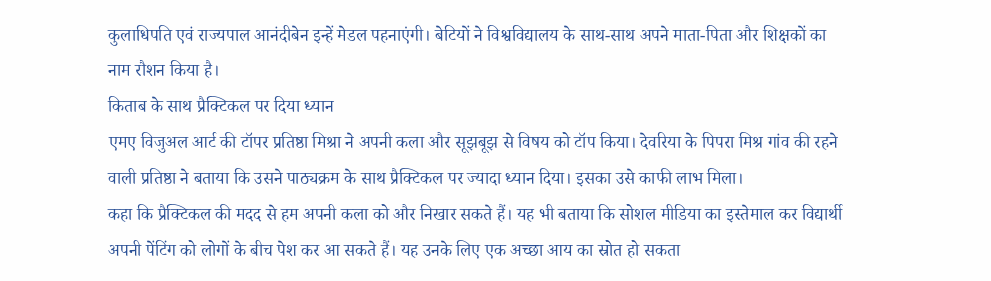कुलाधिपति एवं राज्यपाल आनंदीबेन इन्हें मेडल पहनाएंगी। बेटियों ने विश्वविद्यालय के साथ-साथ अपने माता-पिता और शिक्षकों का नाम रौशन किया है।
किताब के साथ प्रैक्टिकल पर दिया ध्यान
एमए विजुअल आर्ट की टॉपर प्रतिष्ठा मिश्रा ने अपनी कला और सूझबूझ से विषय को टॉप किया। देवरिया के पिपरा मिश्र गांव की रहने वाली प्रतिष्ठा ने बताया कि उसने पाठ्यक्रम के साथ प्रैक्टिकल पर ज्यादा ध्यान दिया। इसका उसे काफी लाभ मिला।
कहा कि प्रैक्टिकल की मदद से हम अपनी कला को और निखार सकते हैं। यह भी बताया कि सोशल मीडिया का इस्तेमाल कर विद्यार्थी अपनी पेंटिंग को लोगों के बीच पेश कर आ सकते हैं। यह उनके लिए एक अच्छा आय का स्रोत हो सकता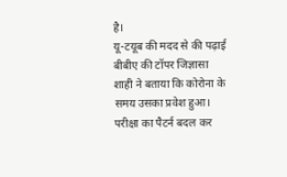है।
यू-टयूब की मदद से की पढ़ाई
बीबीए की टॉपर जिज्ञासा शाही ने बताया कि कोरोना के समय उसका प्रवेश हुआ। परीक्षा का पैटर्न बदल कर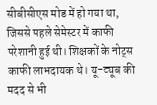सीबीसीएस मोड में हो गया था, जिससे पहले सेमेस्टर में काफी परेशानी हुई थी। शिक्षकों के नोट्स काफी लाभदायक थे। यू-ट्यूब की मदद से भी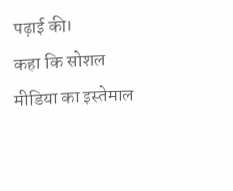पढ़ाई की।
कहा कि सोशल मीडिया का इस्तेमाल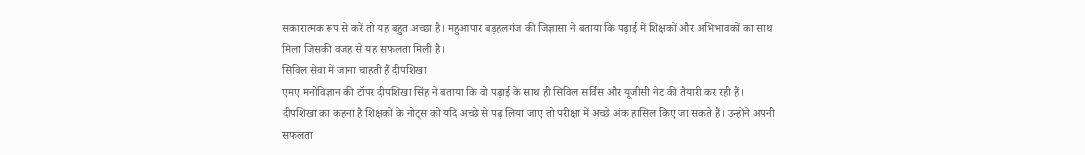सकारात्मक रूप से करें तो यह बहुत अच्छा है। महुआपार बड़हलगंज की जिज्ञासा ने बताया कि पढ़ाई में शिक्षकों और अभिभावकों का साथ मिला जिसकी वजह से यह सफलता मिली है।
सिविल सेवा में जाना चाहती हैं दीपशिखा
एमए मनोविज्ञान की टॉपर दीपशिखा सिंह ने बताया कि वो पढ़ाई के साथ ही सिविल सर्विस और यूजीसी नेट की तैयारी कर रही हैं। दीपशिखा का कहना है शिक्षकों के नोट्स को यदि अच्छे से पढ़ लिया जाए तो परीक्षा में अच्छे अंक हासिल किए जा सकते हैं। उन्होंने अपनी सफलता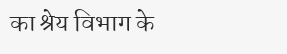का श्रेय विभाग के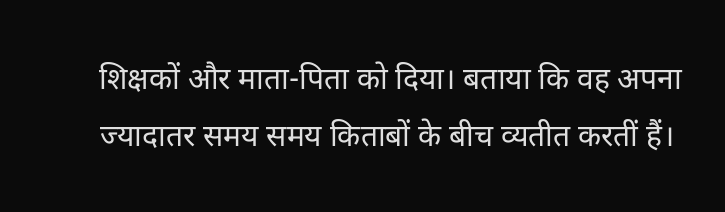शिक्षकों और माता-पिता को दिया। बताया कि वह अपना ज्यादातर समय समय किताबों के बीच व्यतीत करतीं हैं।